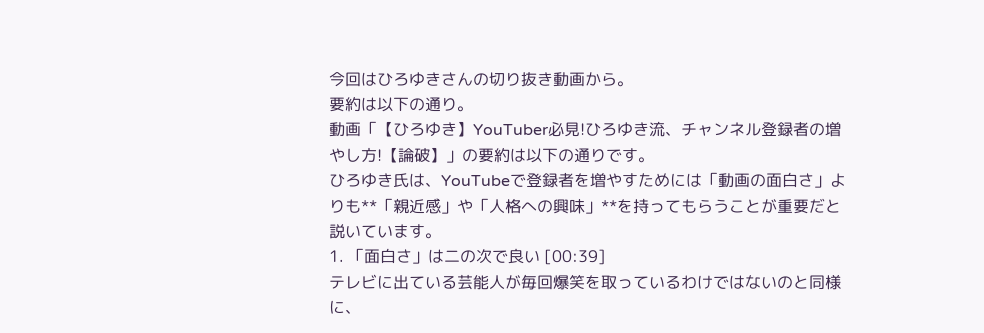今回はひろゆきさんの切り抜き動画から。
要約は以下の通り。
動画「【ひろゆき】YouTuber必見!ひろゆき流、チャンネル登録者の増やし方!【論破】」の要約は以下の通りです。
ひろゆき氏は、YouTubeで登録者を増やすためには「動画の面白さ」よりも**「親近感」や「人格への興味」**を持ってもらうことが重要だと説いています。
1. 「面白さ」は二の次で良い [00:39]
テレビに出ている芸能人が毎回爆笑を取っているわけではないのと同様に、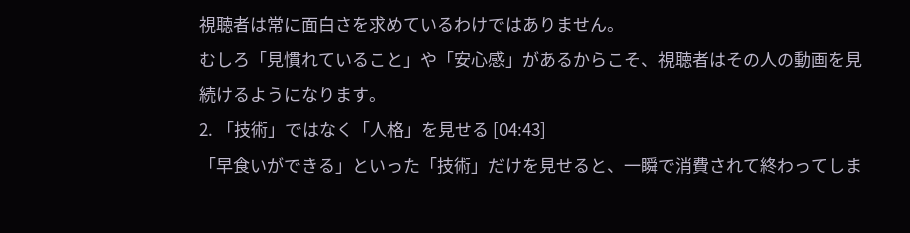視聴者は常に面白さを求めているわけではありません。
むしろ「見慣れていること」や「安心感」があるからこそ、視聴者はその人の動画を見続けるようになります。
2. 「技術」ではなく「人格」を見せる [04:43]
「早食いができる」といった「技術」だけを見せると、一瞬で消費されて終わってしま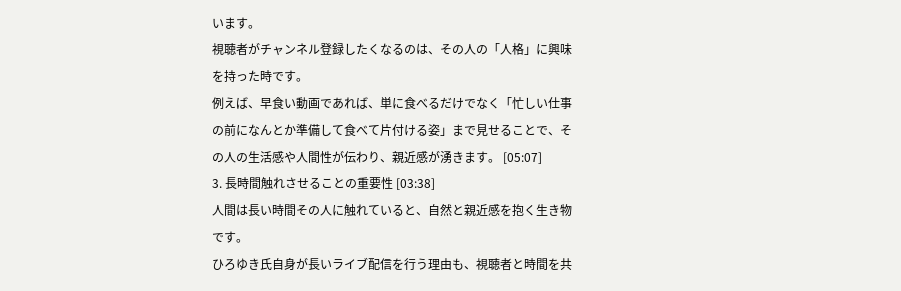います。
視聴者がチャンネル登録したくなるのは、その人の「人格」に興味を持った時です。
例えば、早食い動画であれば、単に食べるだけでなく「忙しい仕事の前になんとか準備して食べて片付ける姿」まで見せることで、その人の生活感や人間性が伝わり、親近感が湧きます。 [05:07]
3. 長時間触れさせることの重要性 [03:38]
人間は長い時間その人に触れていると、自然と親近感を抱く生き物です。
ひろゆき氏自身が長いライブ配信を行う理由も、視聴者と時間を共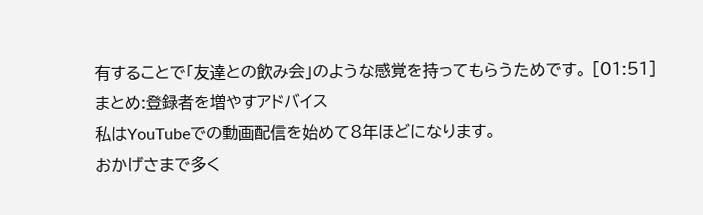有することで「友達との飲み会」のような感覚を持ってもらうためです。 [01:51]
まとめ:登録者を増やすアドバイス
私はYouTubeでの動画配信を始めて8年ほどになります。
おかげさまで多く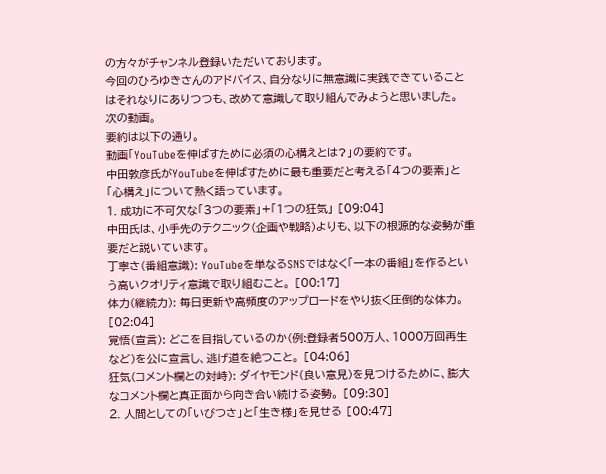の方々がチャンネル登録いただいております。
今回のひろゆきさんのアドバイス、自分なりに無意識に実践できていることはそれなりにありつつも、改めて意識して取り組んでみようと思いました。
次の動画。
要約は以下の通り。
動画「YouTubeを伸ばすために必須の心構えとは?」の要約です。
中田敦彦氏がYouTubeを伸ばすために最も重要だと考える「4つの要素」と「心構え」について熱く語っています。
1. 成功に不可欠な「3つの要素」+「1つの狂気」 [09:04]
中田氏は、小手先のテクニック(企画や戦略)よりも、以下の根源的な姿勢が重要だと説いています。
丁寧さ(番組意識): YouTubeを単なるSNSではなく「一本の番組」を作るという高いクオリティ意識で取り組むこと。 [00:17]
体力(継続力): 毎日更新や高頻度のアップロードをやり抜く圧倒的な体力。 [02:04]
覚悟(宣言): どこを目指しているのか(例:登録者500万人、1000万回再生など)を公に宣言し、逃げ道を絶つこと。 [04:06]
狂気(コメント欄との対峙): ダイヤモンド(良い意見)を見つけるために、膨大なコメント欄と真正面から向き合い続ける姿勢。 [09:30]
2. 人間としての「いびつさ」と「生き様」を見せる [00:47]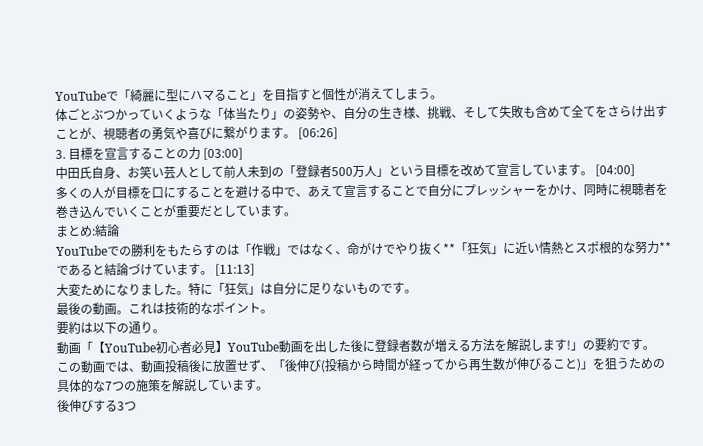YouTubeで「綺麗に型にハマること」を目指すと個性が消えてしまう。
体ごとぶつかっていくような「体当たり」の姿勢や、自分の生き様、挑戦、そして失敗も含めて全てをさらけ出すことが、視聴者の勇気や喜びに繋がります。 [06:26]
3. 目標を宣言することの力 [03:00]
中田氏自身、お笑い芸人として前人未到の「登録者500万人」という目標を改めて宣言しています。 [04:00]
多くの人が目標を口にすることを避ける中で、あえて宣言することで自分にプレッシャーをかけ、同時に視聴者を巻き込んでいくことが重要だとしています。
まとめ:結論
YouTubeでの勝利をもたらすのは「作戦」ではなく、命がけでやり抜く**「狂気」に近い情熱とスポ根的な努力**であると結論づけています。 [11:13]
大変ためになりました。特に「狂気」は自分に足りないものです。
最後の動画。これは技術的なポイント。
要約は以下の通り。
動画「【YouTube初心者必見】YouTube動画を出した後に登録者数が増える方法を解説します!」の要約です。
この動画では、動画投稿後に放置せず、「後伸び(投稿から時間が経ってから再生数が伸びること)」を狙うための具体的な7つの施策を解説しています。
後伸びする3つ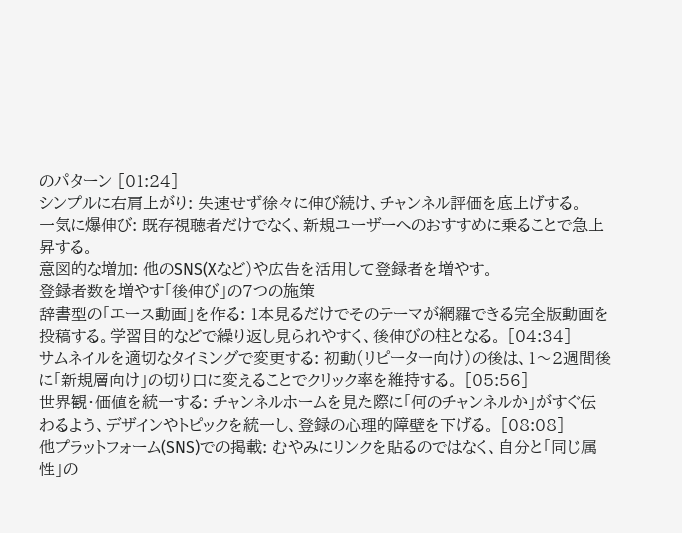のパターン [01:24]
シンプルに右肩上がり: 失速せず徐々に伸び続け、チャンネル評価を底上げする。
一気に爆伸び: 既存視聴者だけでなく、新規ユーザーへのおすすめに乗ることで急上昇する。
意図的な増加: 他のSNS(Xなど)や広告を活用して登録者を増やす。
登録者数を増やす「後伸び」の7つの施策
辞書型の「エース動画」を作る: 1本見るだけでそのテーマが網羅できる完全版動画を投稿する。学習目的などで繰り返し見られやすく、後伸びの柱となる。 [04:34]
サムネイルを適切なタイミングで変更する: 初動(リピーター向け)の後は、1〜2週間後に「新規層向け」の切り口に変えることでクリック率を維持する。 [05:56]
世界観・価値を統一する: チャンネルホームを見た際に「何のチャンネルか」がすぐ伝わるよう、デザインやトピックを統一し、登録の心理的障壁を下げる。 [08:08]
他プラットフォーム(SNS)での掲載: むやみにリンクを貼るのではなく、自分と「同じ属性」の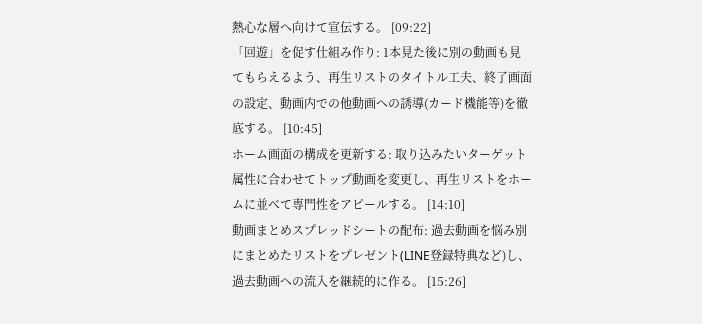熱心な層へ向けて宣伝する。 [09:22]
「回遊」を促す仕組み作り: 1本見た後に別の動画も見てもらえるよう、再生リストのタイトル工夫、終了画面の設定、動画内での他動画への誘導(カード機能等)を徹底する。 [10:45]
ホーム画面の構成を更新する: 取り込みたいターゲット属性に合わせてトップ動画を変更し、再生リストをホームに並べて専門性をアピールする。 [14:10]
動画まとめスプレッドシートの配布: 過去動画を悩み別にまとめたリストをプレゼント(LINE登録特典など)し、過去動画への流入を継続的に作る。 [15:26]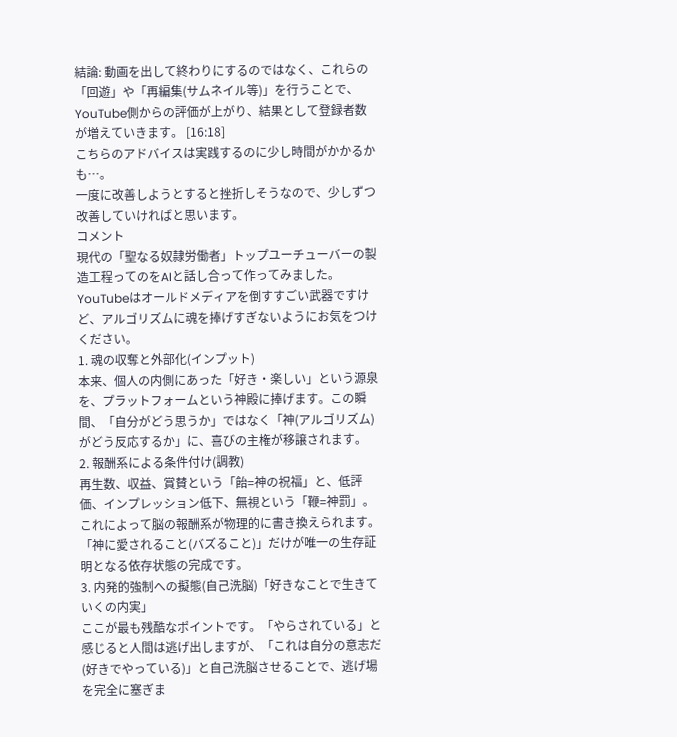結論: 動画を出して終わりにするのではなく、これらの「回遊」や「再編集(サムネイル等)」を行うことで、YouTube側からの評価が上がり、結果として登録者数が増えていきます。 [16:18]
こちらのアドバイスは実践するのに少し時間がかかるかも…。
一度に改善しようとすると挫折しそうなので、少しずつ改善していければと思います。
コメント
現代の「聖なる奴隷労働者」トップユーチューバーの製造工程ってのをAIと話し合って作ってみました。
YouTubeはオールドメディアを倒すすごい武器ですけど、アルゴリズムに魂を捧げすぎないようにお気をつけください。
1. 魂の収奪と外部化(インプット)
本来、個人の内側にあった「好き・楽しい」という源泉を、プラットフォームという神殿に捧げます。この瞬間、「自分がどう思うか」ではなく「神(アルゴリズム)がどう反応するか」に、喜びの主権が移譲されます。
2. 報酬系による条件付け(調教)
再生数、収益、賞賛という「飴=神の祝福」と、低評価、インプレッション低下、無視という「鞭=神罰」。これによって脳の報酬系が物理的に書き換えられます。「神に愛されること(バズること)」だけが唯一の生存証明となる依存状態の完成です。
3. 内発的強制への擬態(自己洗脳)「好きなことで生きていくの内実」
ここが最も残酷なポイントです。「やらされている」と感じると人間は逃げ出しますが、「これは自分の意志だ(好きでやっている)」と自己洗脳させることで、逃げ場を完全に塞ぎま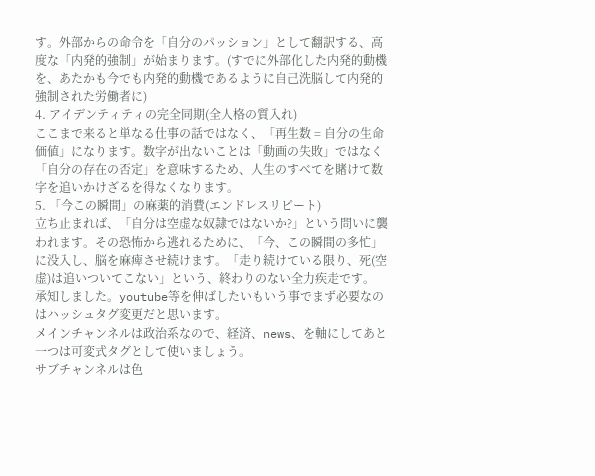す。外部からの命令を「自分のパッション」として翻訳する、高度な「内発的強制」が始まります。(すでに外部化した内発的動機を、あたかも今でも内発的動機であるように自己洗脳して内発的強制された労働者に)
4. アイデンティティの完全同期(全人格の質入れ)
ここまで来ると単なる仕事の話ではなく、「再生数 = 自分の生命価値」になります。数字が出ないことは「動画の失敗」ではなく「自分の存在の否定」を意味するため、人生のすべてを賭けて数字を追いかけざるを得なくなります。
5. 「今この瞬間」の麻薬的消費(エンドレスリピート)
立ち止まれば、「自分は空虚な奴隷ではないか?」という問いに襲われます。その恐怖から逃れるために、「今、この瞬間の多忙」に没入し、脳を麻痺させ続けます。「走り続けている限り、死(空虚)は追いついてこない」という、終わりのない全力疾走です。
承知しました。youtube等を伸ばしたいもいう事でまず必要なのはハッシュタグ変更だと思います。
メインチャンネルは政治系なので、経済、news、を軸にしてあと一つは可変式タグとして使いましょう。
サブチャンネルは色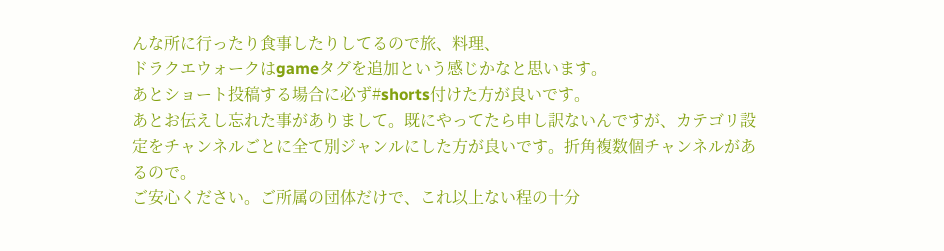んな所に行ったり食事したりしてるので旅、料理、
ドラクエウォークはgameタグを追加という感じかなと思います。
あとショート投稿する場合に必ず#shorts付けた方が良いです。
あとお伝えし忘れた事がありまして。既にやってたら申し訳ないんですが、カテゴリ設定をチャンネルごとに全て別ジャンルにした方が良いです。折角複数個チャンネルがあるので。
ご安心ください。ご所属の団体だけで、これ以上ない程の十分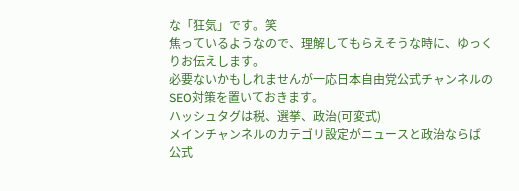な「狂気」です。笑
焦っているようなので、理解してもらえそうな時に、ゆっくりお伝えします。
必要ないかもしれませんが一応日本自由党公式チャンネルのSEO対策を置いておきます。
ハッシュタグは税、選挙、政治(可変式)
メインチャンネルのカテゴリ設定がニュースと政治ならば
公式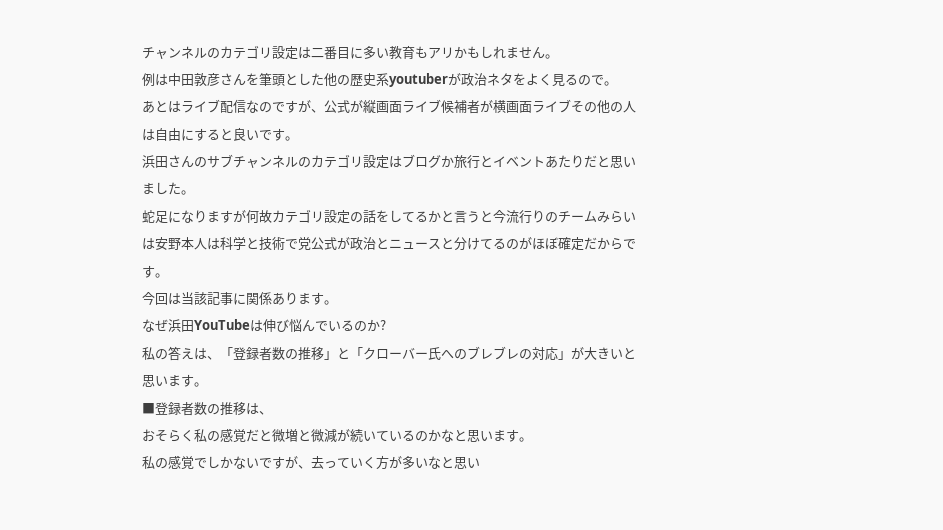チャンネルのカテゴリ設定は二番目に多い教育もアリかもしれません。
例は中田敦彦さんを筆頭とした他の歴史系youtuberが政治ネタをよく見るので。
あとはライブ配信なのですが、公式が縦画面ライブ候補者が横画面ライブその他の人は自由にすると良いです。
浜田さんのサブチャンネルのカテゴリ設定はブログか旅行とイベントあたりだと思いました。
蛇足になりますが何故カテゴリ設定の話をしてるかと言うと今流行りのチームみらいは安野本人は科学と技術で党公式が政治とニュースと分けてるのがほぼ確定だからです。
今回は当該記事に関係あります。
なぜ浜田YouTubeは伸び悩んでいるのか?
私の答えは、「登録者数の推移」と「クローバー氏へのブレブレの対応」が大きいと思います。
■登録者数の推移は、
おそらく私の感覚だと微増と微減が続いているのかなと思います。
私の感覚でしかないですが、去っていく方が多いなと思い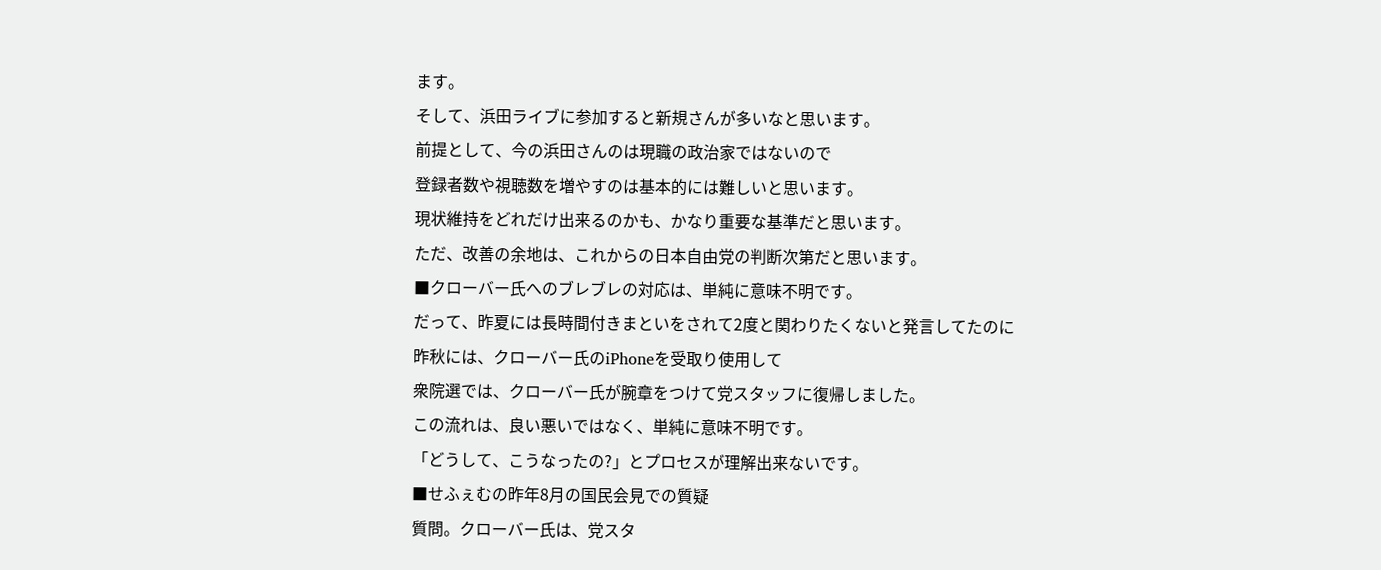ます。
そして、浜田ライブに参加すると新規さんが多いなと思います。
前提として、今の浜田さんのは現職の政治家ではないので
登録者数や視聴数を増やすのは基本的には難しいと思います。
現状維持をどれだけ出来るのかも、かなり重要な基準だと思います。
ただ、改善の余地は、これからの日本自由党の判断次第だと思います。
■クローバー氏へのブレブレの対応は、単純に意味不明です。
だって、昨夏には長時間付きまといをされて2度と関わりたくないと発言してたのに
昨秋には、クローバー氏のiPhoneを受取り使用して
衆院選では、クローバー氏が腕章をつけて党スタッフに復帰しました。
この流れは、良い悪いではなく、単純に意味不明です。
「どうして、こうなったの?」とプロセスが理解出来ないです。
■せふぇむの昨年8月の国民会見での質疑
質問。クローバー氏は、党スタ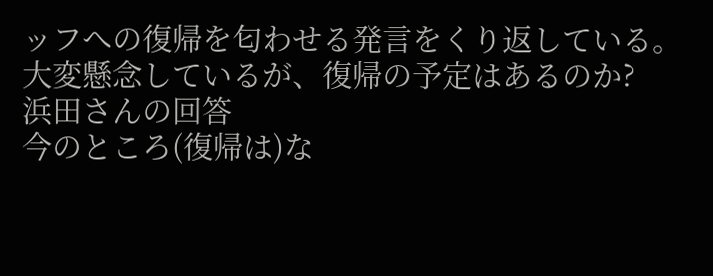ッフへの復帰を匂わせる発言をくり返している。
大変懸念しているが、復帰の予定はあるのか?
浜田さんの回答
今のところ(復帰は)な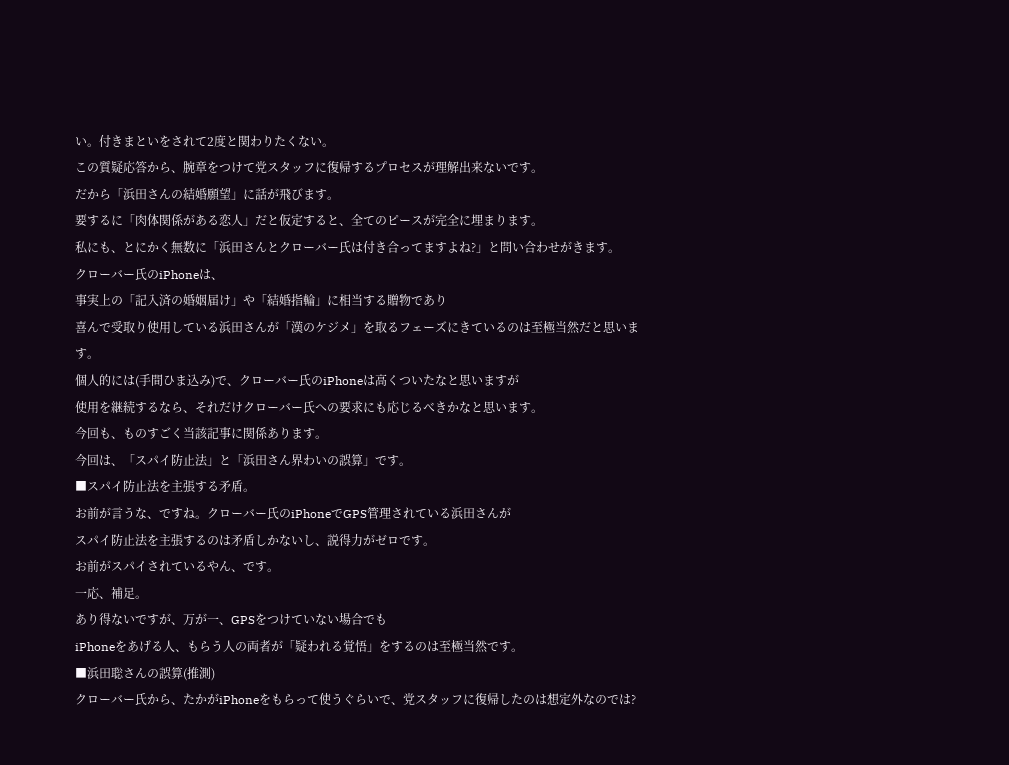い。付きまといをされて2度と関わりたくない。
この質疑応答から、腕章をつけて党スタッフに復帰するプロセスが理解出来ないです。
だから「浜田さんの結婚願望」に話が飛びます。
要するに「肉体関係がある恋人」だと仮定すると、全てのピースが完全に埋まります。
私にも、とにかく無数に「浜田さんとクローバー氏は付き合ってますよね?」と問い合わせがきます。
クローバー氏のiPhoneは、
事実上の「記入済の婚姻届け」や「結婚指輪」に相当する贈物であり
喜んで受取り使用している浜田さんが「漢のケジメ」を取るフェーズにきているのは至極当然だと思います。
個人的には(手間ひま込み)で、クローバー氏のiPhoneは高くついたなと思いますが
使用を継続するなら、それだけクローバー氏への要求にも応じるべきかなと思います。
今回も、ものすごく当該記事に関係あります。
今回は、「スパイ防止法」と「浜田さん界わいの誤算」です。
■スパイ防止法を主張する矛盾。
お前が言うな、ですね。クローバー氏のiPhoneでGPS管理されている浜田さんが
スパイ防止法を主張するのは矛盾しかないし、説得力がゼロです。
お前がスパイされているやん、です。
一応、補足。
あり得ないですが、万が一、GPSをつけていない場合でも
iPhoneをあげる人、もらう人の両者が「疑われる覚悟」をするのは至極当然です。
■浜田聡さんの誤算(推測)
クローバー氏から、たかがiPhoneをもらって使うぐらいで、党スタッフに復帰したのは想定外なのでは?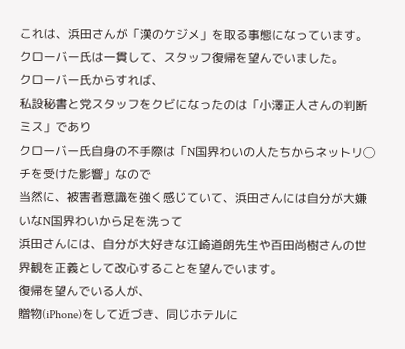これは、浜田さんが「漢のケジメ」を取る事態になっています。
クローバー氏は一貫して、スタッフ復帰を望んでいました。
クローバー氏からすれば、
私設秘書と党スタッフをクビになったのは「小澤正人さんの判断ミス」であり
クローバー氏自身の不手際は「N国界わいの人たちからネットリ◯チを受けた影響」なので
当然に、被害者意識を強く感じていて、浜田さんには自分が大嫌いなN国界わいから足を洗って
浜田さんには、自分が大好きな江崎道朗先生や百田尚樹さんの世界観を正義として改心することを望んでいます。
復帰を望んでいる人が、
贈物(iPhone)をして近づき、同じホテルに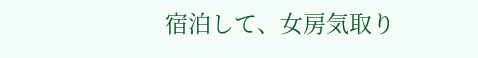宿泊して、女房気取り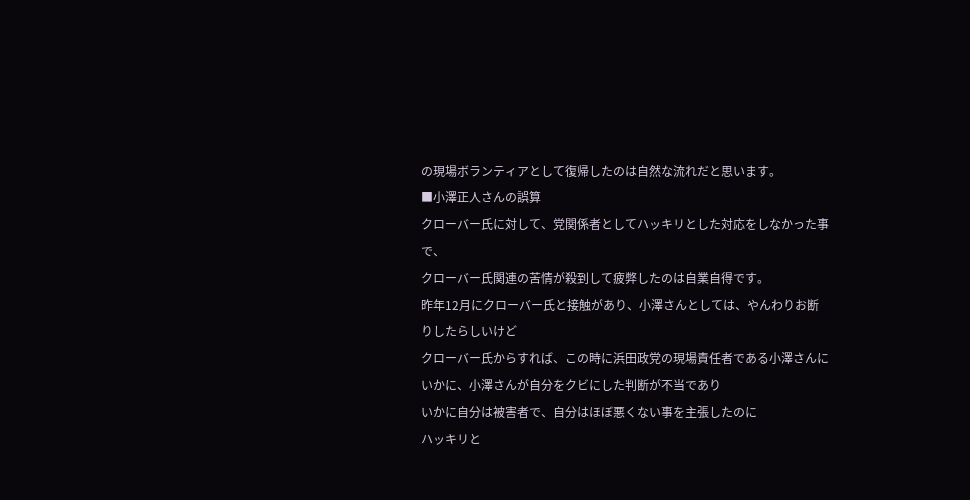の現場ボランティアとして復帰したのは自然な流れだと思います。
■小澤正人さんの誤算
クローバー氏に対して、党関係者としてハッキリとした対応をしなかった事で、
クローバー氏関連の苦情が殺到して疲弊したのは自業自得です。
昨年12月にクローバー氏と接触があり、小澤さんとしては、やんわりお断りしたらしいけど
クローバー氏からすれば、この時に浜田政党の現場責任者である小澤さんに
いかに、小澤さんが自分をクビにした判断が不当であり
いかに自分は被害者で、自分はほぼ悪くない事を主張したのに
ハッキリと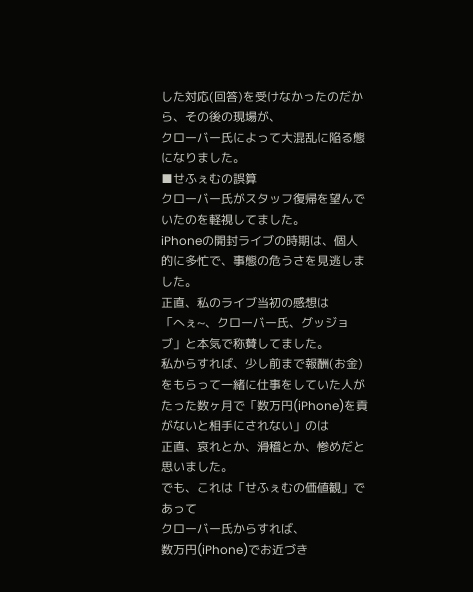した対応(回答)を受けなかったのだから、その後の現場が、
クローバー氏によって大混乱に陥る態になりました。
■せふぇむの誤算
クローバー氏がスタッフ復帰を望んでいたのを軽視してました。
iPhoneの開封ライブの時期は、個人的に多忙で、事態の危うさを見逃しました。
正直、私のライブ当初の感想は
「へぇ~、クローバー氏、グッジョブ」と本気で称賛してました。
私からすれば、少し前まで報酬(お金)をもらって一緒に仕事をしていた人が
たった数ヶ月で「数万円(iPhone)を貢がないと相手にされない」のは
正直、哀れとか、滑稽とか、惨めだと思いました。
でも、これは「せふぇむの価値観」であって
クローバー氏からすれば、
数万円(iPhone)でお近づき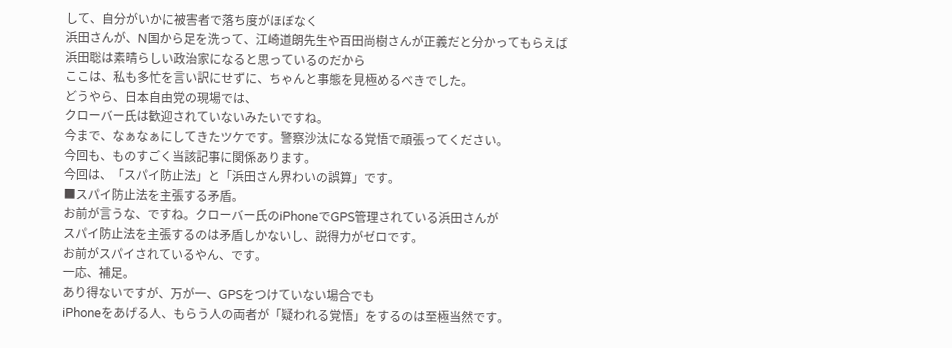して、自分がいかに被害者で落ち度がほぼなく
浜田さんが、N国から足を洗って、江崎道朗先生や百田尚樹さんが正義だと分かってもらえば
浜田聡は素晴らしい政治家になると思っているのだから
ここは、私も多忙を言い訳にせずに、ちゃんと事態を見極めるべきでした。
どうやら、日本自由党の現場では、
クローバー氏は歓迎されていないみたいですね。
今まで、なぁなぁにしてきたツケです。警察沙汰になる覚悟で頑張ってください。
今回も、ものすごく当該記事に関係あります。
今回は、「スパイ防止法」と「浜田さん界わいの誤算」です。
■スパイ防止法を主張する矛盾。
お前が言うな、ですね。クローバー氏のiPhoneでGPS管理されている浜田さんが
スパイ防止法を主張するのは矛盾しかないし、説得力がゼロです。
お前がスパイされているやん、です。
一応、補足。
あり得ないですが、万が一、GPSをつけていない場合でも
iPhoneをあげる人、もらう人の両者が「疑われる覚悟」をするのは至極当然です。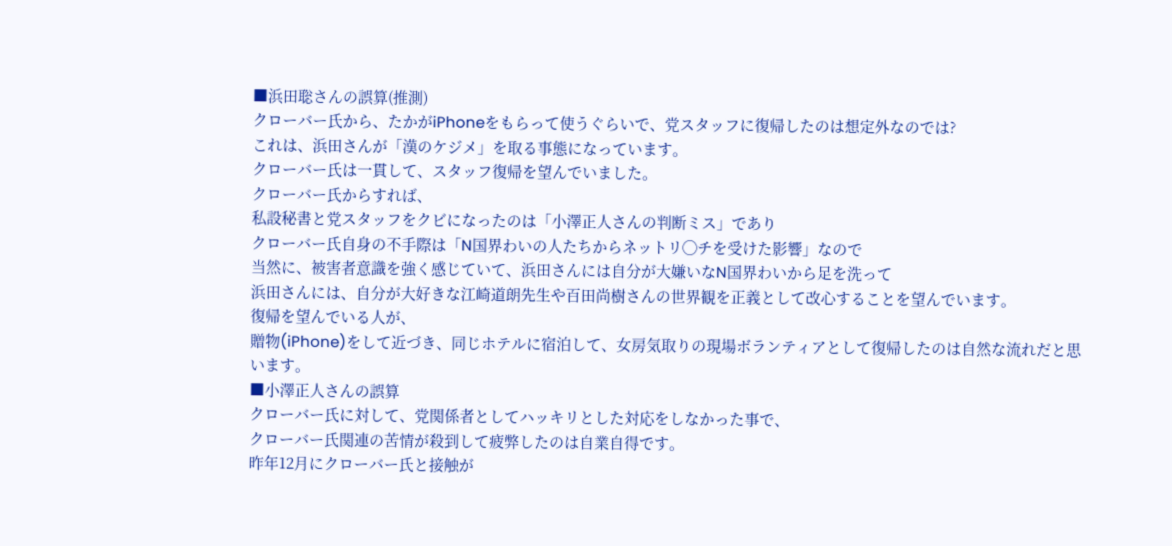■浜田聡さんの誤算(推測)
クローバー氏から、たかがiPhoneをもらって使うぐらいで、党スタッフに復帰したのは想定外なのでは?
これは、浜田さんが「漢のケジメ」を取る事態になっています。
クローバー氏は一貫して、スタッフ復帰を望んでいました。
クローバー氏からすれば、
私設秘書と党スタッフをクビになったのは「小澤正人さんの判断ミス」であり
クローバー氏自身の不手際は「N国界わいの人たちからネットリ◯チを受けた影響」なので
当然に、被害者意識を強く感じていて、浜田さんには自分が大嫌いなN国界わいから足を洗って
浜田さんには、自分が大好きな江崎道朗先生や百田尚樹さんの世界観を正義として改心することを望んでいます。
復帰を望んでいる人が、
贈物(iPhone)をして近づき、同じホテルに宿泊して、女房気取りの現場ボランティアとして復帰したのは自然な流れだと思います。
■小澤正人さんの誤算
クローバー氏に対して、党関係者としてハッキリとした対応をしなかった事で、
クローバー氏関連の苦情が殺到して疲弊したのは自業自得です。
昨年12月にクローバー氏と接触が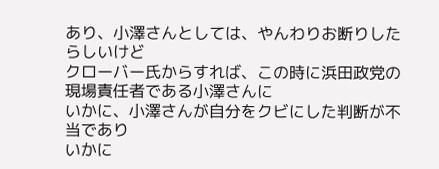あり、小澤さんとしては、やんわりお断りしたらしいけど
クローバー氏からすれば、この時に浜田政党の現場責任者である小澤さんに
いかに、小澤さんが自分をクビにした判断が不当であり
いかに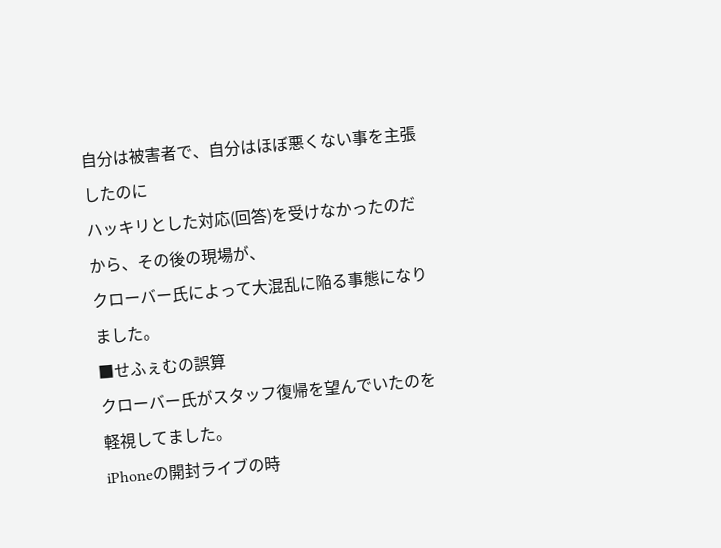自分は被害者で、自分はほぼ悪くない事を主張したのに
ハッキリとした対応(回答)を受けなかったのだから、その後の現場が、
クローバー氏によって大混乱に陥る事態になりました。
■せふぇむの誤算
クローバー氏がスタッフ復帰を望んでいたのを軽視してました。
iPhoneの開封ライブの時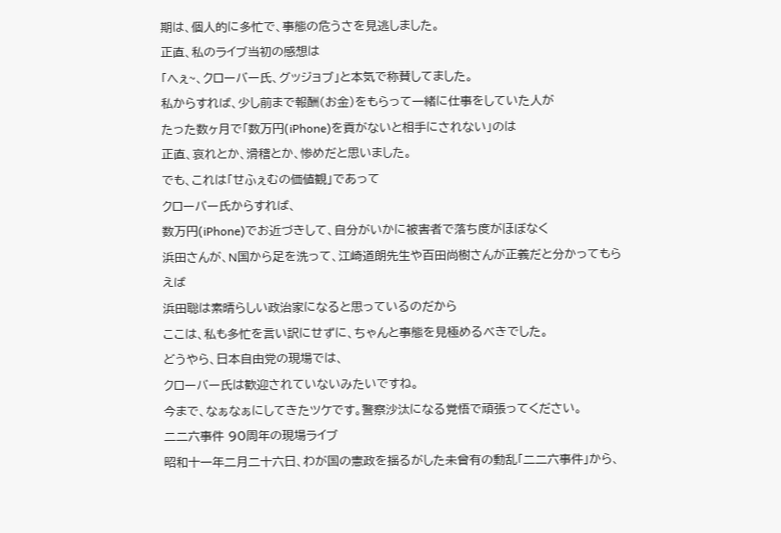期は、個人的に多忙で、事態の危うさを見逃しました。
正直、私のライブ当初の感想は
「へぇ~、クローバー氏、グッジョブ」と本気で称賛してました。
私からすれば、少し前まで報酬(お金)をもらって一緒に仕事をしていた人が
たった数ヶ月で「数万円(iPhone)を貢がないと相手にされない」のは
正直、哀れとか、滑稽とか、惨めだと思いました。
でも、これは「せふぇむの価値観」であって
クローバー氏からすれば、
数万円(iPhone)でお近づきして、自分がいかに被害者で落ち度がほぼなく
浜田さんが、N国から足を洗って、江崎道朗先生や百田尚樹さんが正義だと分かってもらえば
浜田聡は素晴らしい政治家になると思っているのだから
ここは、私も多忙を言い訳にせずに、ちゃんと事態を見極めるべきでした。
どうやら、日本自由党の現場では、
クローバー氏は歓迎されていないみたいですね。
今まで、なぁなぁにしてきたツケです。警察沙汰になる覚悟で頑張ってください。
二二六事件 90周年の現場ライブ
昭和十一年二月二十六日、わが国の憲政を揺るがした未曾有の動乱「二二六事件」から、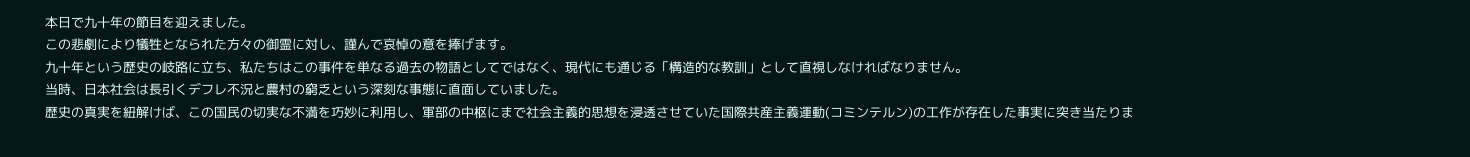本日で九十年の節目を迎えました。
この悲劇により犠牲となられた方々の御霊に対し、謹んで哀悼の意を捧げます。
九十年という歴史の岐路に立ち、私たちはこの事件を単なる過去の物語としてではなく、現代にも通じる「構造的な教訓」として直視しなければなりません。
当時、日本社会は長引くデフレ不況と農村の窮乏という深刻な事態に直面していました。
歴史の真実を紐解けば、この国民の切実な不満を巧妙に利用し、軍部の中枢にまで社会主義的思想を浸透させていた国際共産主義運動(コミンテルン)の工作が存在した事実に突き当たりま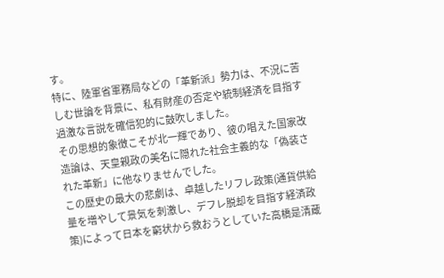す。
特に、陸軍省軍務局などの「革新派」勢力は、不況に苦しむ世論を背景に、私有財産の否定や統制経済を目指す過激な言説を確信犯的に鼓吹しました。
その思想的象徴こそが北一輝であり、彼の唱えた国家改造論は、天皇親政の美名に隠れた社会主義的な「偽装された革新」に他なりませんでした。
この歴史の最大の悲劇は、卓越したリフレ政策(通貨供給量を増やして景気を刺激し、デフレ脱却を目指す経済政策)によって日本を窮状から救おうとしていた高橋是清蔵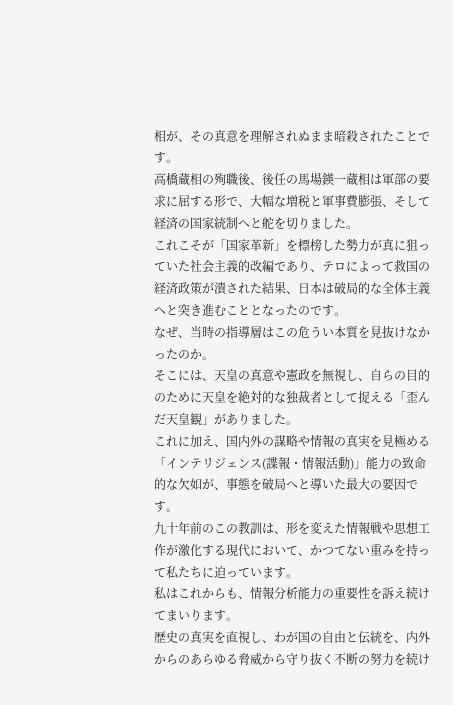相が、その真意を理解されぬまま暗殺されたことです。
高橋蔵相の殉職後、後任の馬場鍈一蔵相は軍部の要求に屈する形で、大幅な増税と軍事費膨張、そして経済の国家統制へと舵を切りました。
これこそが「国家革新」を標榜した勢力が真に狙っていた社会主義的改編であり、テロによって救国の経済政策が潰された結果、日本は破局的な全体主義へと突き進むこととなったのです。
なぜ、当時の指導層はこの危うい本質を見抜けなかったのか。
そこには、天皇の真意や憲政を無視し、自らの目的のために天皇を絶対的な独裁者として捉える「歪んだ天皇観」がありました。
これに加え、国内外の謀略や情報の真実を見極める「インテリジェンス(諜報・情報活動)」能力の致命的な欠如が、事態を破局へと導いた最大の要因です。
九十年前のこの教訓は、形を変えた情報戦や思想工作が激化する現代において、かつてない重みを持って私たちに迫っています。
私はこれからも、情報分析能力の重要性を訴え続けてまいります。
歴史の真実を直視し、わが国の自由と伝統を、内外からのあらゆる脅威から守り抜く不断の努力を続け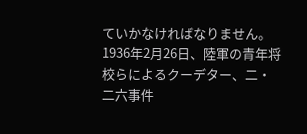ていかなければなりません。
1936年2月26日、陸軍の青年将校らによるクーデター、二・二六事件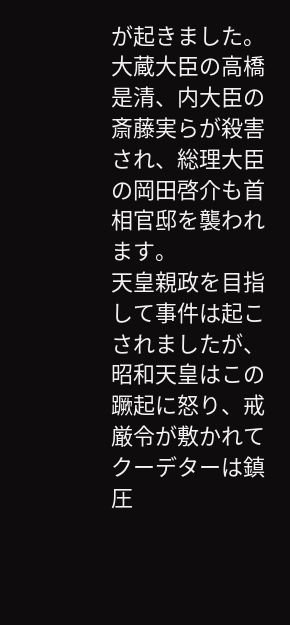が起きました。
大蔵大臣の高橋是清、内大臣の斎藤実らが殺害され、総理大臣の岡田啓介も首相官邸を襲われます。
天皇親政を目指して事件は起こされましたが、昭和天皇はこの蹶起に怒り、戒厳令が敷かれてクーデターは鎮圧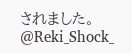されました。
@Reki_Shock_